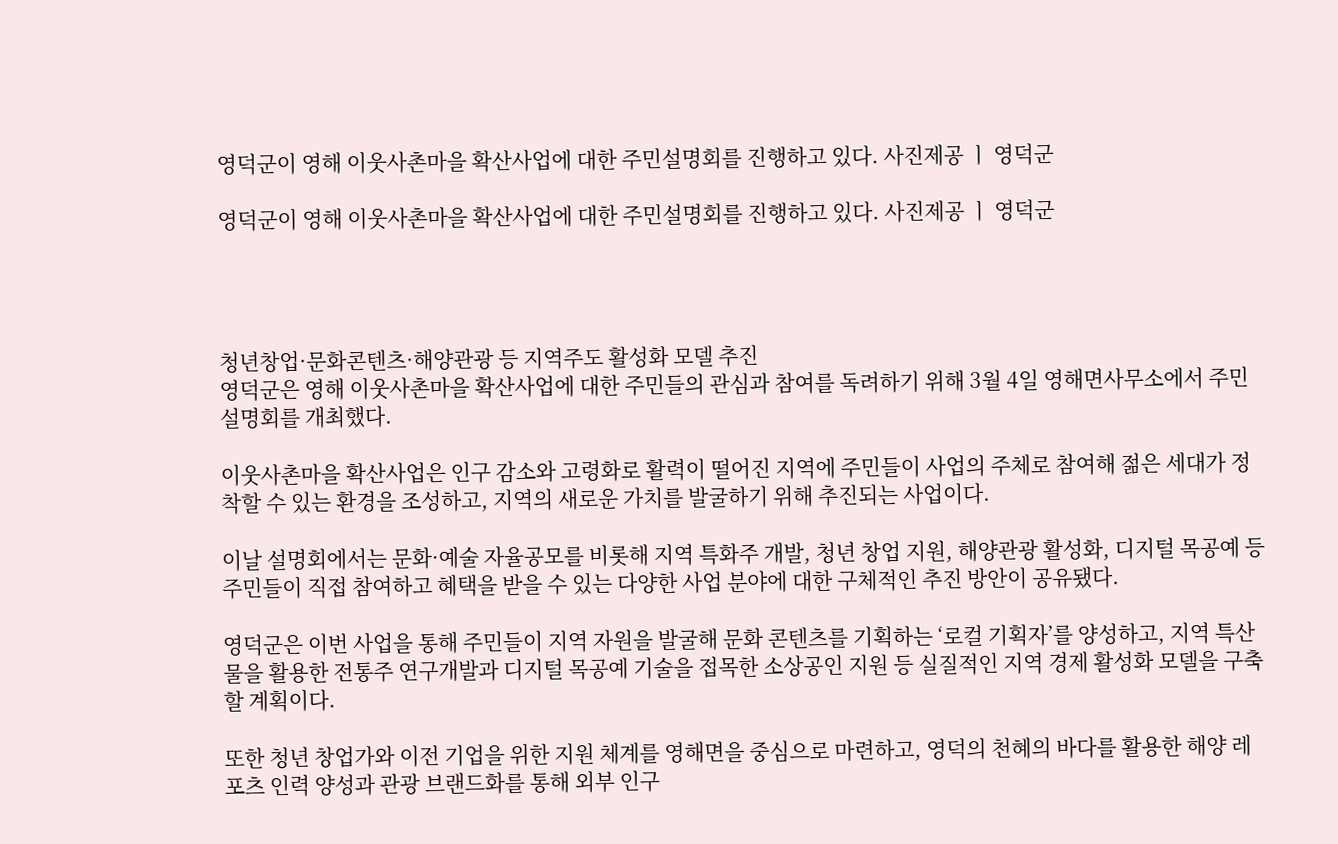영덕군이 영해 이웃사촌마을 확산사업에 대한 주민설명회를 진행하고 있다. 사진제공 ㅣ 영덕군

영덕군이 영해 이웃사촌마을 확산사업에 대한 주민설명회를 진행하고 있다. 사진제공 ㅣ 영덕군




청년창업·문화콘텐츠·해양관광 등 지역주도 활성화 모델 추진
영덕군은 영해 이웃사촌마을 확산사업에 대한 주민들의 관심과 참여를 독려하기 위해 3월 4일 영해면사무소에서 주민설명회를 개최했다.

이웃사촌마을 확산사업은 인구 감소와 고령화로 활력이 떨어진 지역에 주민들이 사업의 주체로 참여해 젊은 세대가 정착할 수 있는 환경을 조성하고, 지역의 새로운 가치를 발굴하기 위해 추진되는 사업이다.

이날 설명회에서는 문화·예술 자율공모를 비롯해 지역 특화주 개발, 청년 창업 지원, 해양관광 활성화, 디지털 목공예 등 주민들이 직접 참여하고 혜택을 받을 수 있는 다양한 사업 분야에 대한 구체적인 추진 방안이 공유됐다.

영덕군은 이번 사업을 통해 주민들이 지역 자원을 발굴해 문화 콘텐츠를 기획하는 ‘로컬 기획자’를 양성하고, 지역 특산물을 활용한 전통주 연구개발과 디지털 목공예 기술을 접목한 소상공인 지원 등 실질적인 지역 경제 활성화 모델을 구축할 계획이다.

또한 청년 창업가와 이전 기업을 위한 지원 체계를 영해면을 중심으로 마련하고, 영덕의 천혜의 바다를 활용한 해양 레포츠 인력 양성과 관광 브랜드화를 통해 외부 인구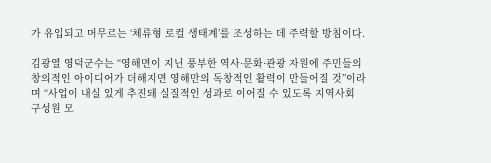가 유입되고 머무르는 ‘체류형 로컬 생태계’를 조성하는 데 주력할 방침이다.

김광열 영덕군수는 “영해면이 지닌 풍부한 역사·문화·관광 자원에 주민들의 창의적인 아이디어가 더해지면 영해만의 독창적인 활력이 만들어질 것”이라며 “사업이 내실 있게 추진돼 실질적인 성과로 이어질 수 있도록 지역사회 구성원 모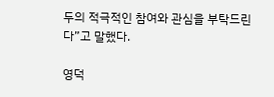두의 적극적인 참여와 관심을 부탁드린다”고 말했다.

영덕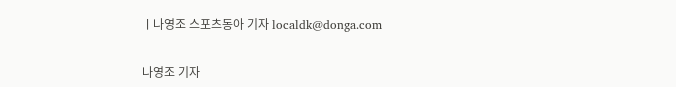ㅣ나영조 스포츠동아 기자 localdk@donga.com


나영조 기자